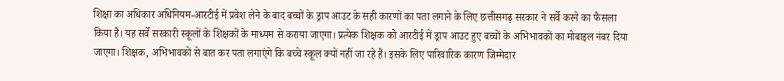शिक्षा का अधिकार अधिनियम-आरटीई में प्रवेश लेने के बाद बच्चों के ड्राप आउट के सही कारणों का पता लगाने के लिए छत्तीसगढ़ सरकार ने सर्वे करने का फैसला किया है। यह सर्वे सरकारी स्कूलों के शिक्षकों के माध्यम से कराया जाएगा। प्रत्येक शिक्षक को आरटीई में ड्राप आउट हुए बच्चों के अभिभावकों का मोबाइल नंबर दिया जाएगा। शिक्षक, अभिभावकों से बात कर पता लगाएंगे कि बच्चे स्कूल क्यों नहीं जा रहे हैं। इसके लिए पारिवारिक कारण जिम्मेदार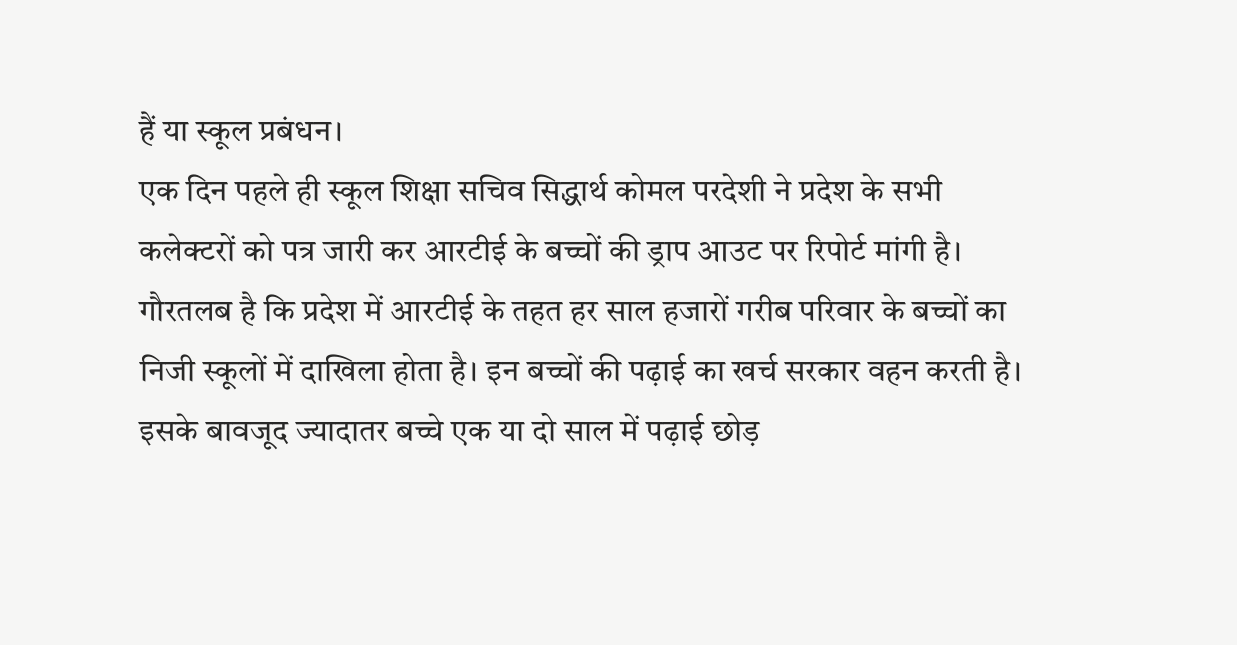हैं या स्कूल प्रबंधन।
एक दिन पहले ही स्कूल शिक्षा सचिव सिद्धार्थ कोमल परदेशी ने प्रदेश के सभी कलेक्टरों को पत्र जारी कर आरटीई के बच्चों की ड्राप आउट पर रिपोर्ट मांगी है।
गौरतलब है कि प्रदेश में आरटीई के तहत हर साल हजारों गरीब परिवार के बच्चों का निजी स्कूलों में दाखिला होता है। इन बच्चों की पढ़ाई का खर्च सरकार वहन करती है। इसके बावजूद ज्यादातर बच्चे एक या दो साल में पढ़ाई छोड़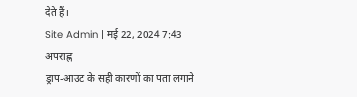देते हैं।
Site Admin | मई 22, 2024 7:43 अपराह्न
ड्राप-आउट के सही कारणों का पता लगाने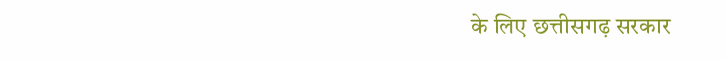के लिए छत्तीसगढ़ सरकार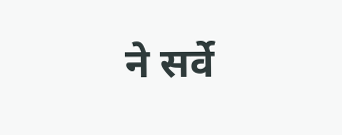ने सर्वे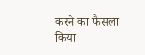करने का फैसला किया